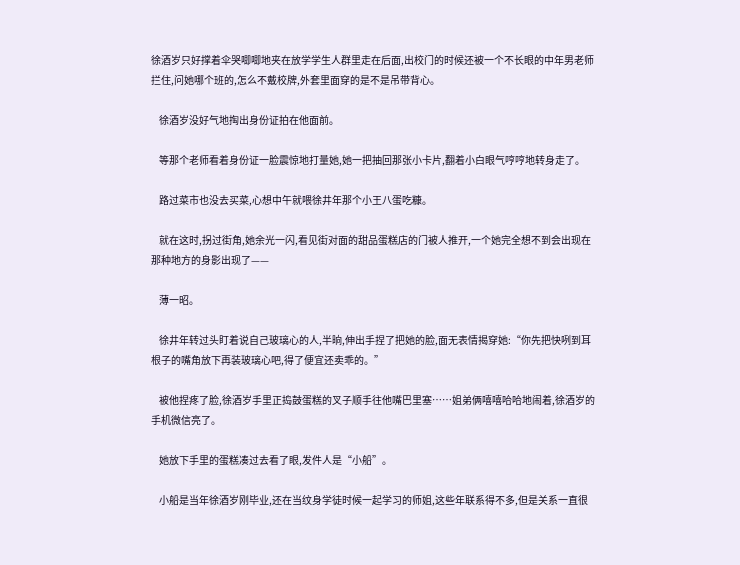徐酒岁只好撑着伞哭唧唧地夹在放学学生人群里走在后面,出校门的时候还被一个不长眼的中年男老师拦住,问她哪个班的,怎么不戴校牌,外套里面穿的是不是吊带背心。

    徐酒岁没好气地掏出身份证拍在他面前。

    等那个老师看着身份证一脸震惊地打量她,她一把抽回那张小卡片,翻着小白眼气哼哼地转身走了。

    路过菜市也没去买菜,心想中午就喂徐井年那个小王八蛋吃糠。

    就在这时,拐过街角,她余光一闪,看见街对面的甜品蛋糕店的门被人推开,一个她完全想不到会出现在那种地方的身影出现了——

    薄一昭。

    徐井年转过头盯着说自己玻璃心的人,半晌,伸出手捏了把她的脸,面无表情揭穿她:“你先把快咧到耳根子的嘴角放下再装玻璃心吧,得了便宜还卖乖的。”

    被他捏疼了脸,徐酒岁手里正捣鼓蛋糕的叉子顺手往他嘴巴里塞……姐弟俩嘻嘻哈哈地闹着,徐酒岁的手机微信亮了。

    她放下手里的蛋糕凑过去看了眼,发件人是“小船”。

    小船是当年徐酒岁刚毕业,还在当纹身学徒时候一起学习的师姐,这些年联系得不多,但是关系一直很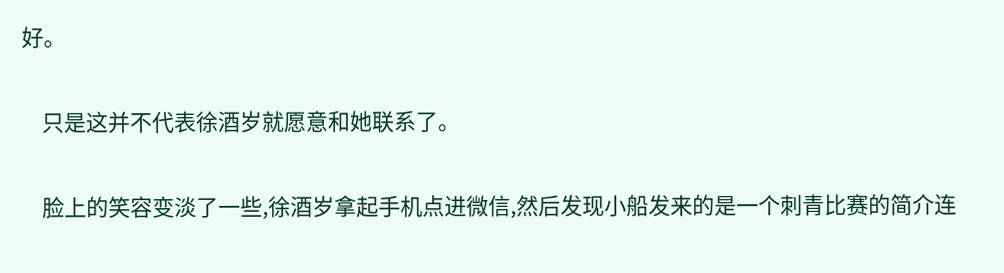好。

    只是这并不代表徐酒岁就愿意和她联系了。

    脸上的笑容变淡了一些,徐酒岁拿起手机点进微信,然后发现小船发来的是一个刺青比赛的简介连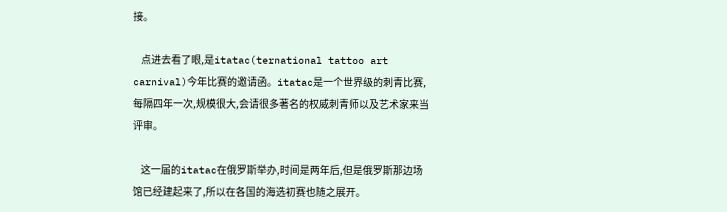接。

    点进去看了眼,是itatac(ternational tattoo art carnival)今年比赛的邀请函。itatac是一个世界级的刺青比赛,每隔四年一次,规模很大,会请很多著名的权威刺青师以及艺术家来当评审。

    这一届的itatac在俄罗斯举办,时间是两年后,但是俄罗斯那边场馆已经建起来了,所以在各国的海选初赛也随之展开。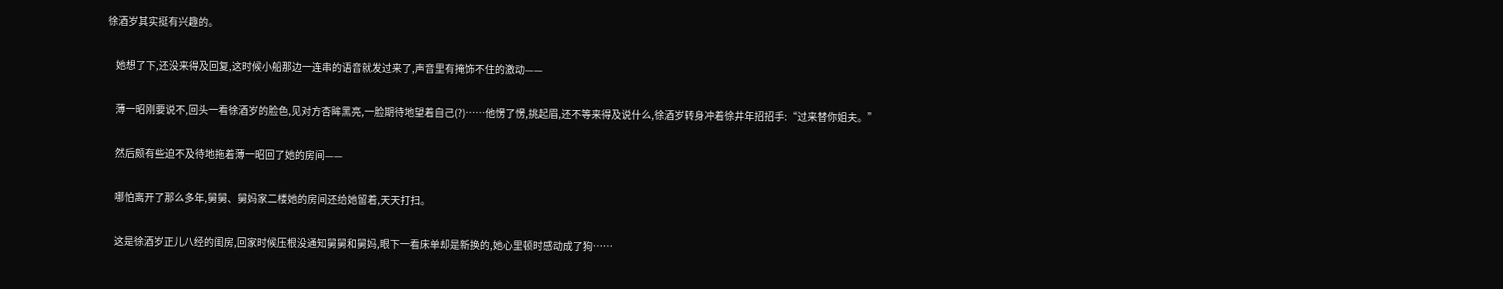徐酒岁其实挺有兴趣的。

    她想了下,还没来得及回复,这时候小船那边一连串的语音就发过来了,声音里有掩饰不住的激动——

    薄一昭刚要说不,回头一看徐酒岁的脸色,见对方杏眸黑亮,一脸期待地望着自己(?)……他愣了愣,挑起眉,还不等来得及说什么,徐酒岁转身冲着徐井年招招手:“过来替你姐夫。”

    然后颇有些迫不及待地拖着薄一昭回了她的房间——

    哪怕离开了那么多年,舅舅、舅妈家二楼她的房间还给她留着,天天打扫。

    这是徐酒岁正儿八经的闺房,回家时候压根没通知舅舅和舅妈,眼下一看床单却是新换的,她心里顿时感动成了狗……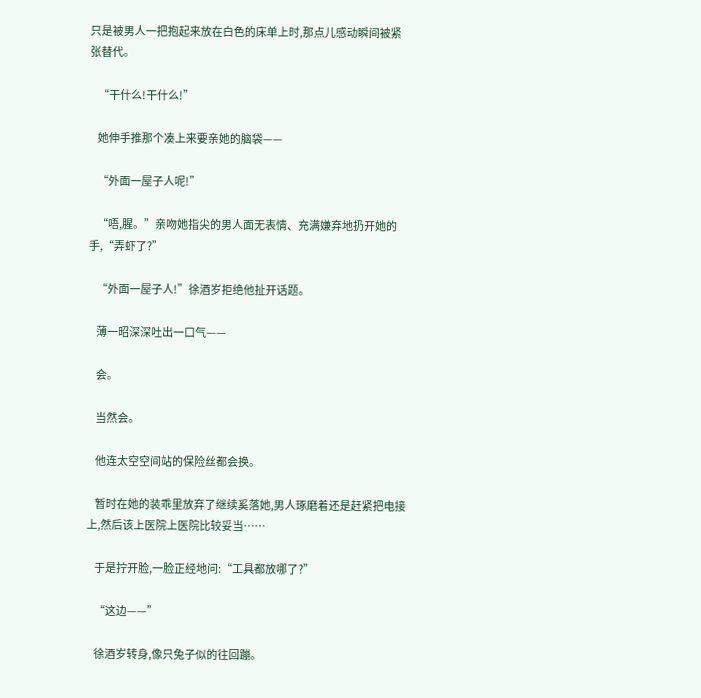只是被男人一把抱起来放在白色的床单上时,那点儿感动瞬间被紧张替代。

    “干什么!干什么!”

    她伸手推那个凑上来要亲她的脑袋——

    “外面一屋子人呢!”

    “唔,腥。”亲吻她指尖的男人面无表情、充满嫌弃地扔开她的手,“弄虾了?”

    “外面一屋子人!”徐酒岁拒绝他扯开话题。

    薄一昭深深吐出一口气——

    会。

    当然会。

    他连太空空间站的保险丝都会换。

    暂时在她的装乖里放弃了继续奚落她,男人琢磨着还是赶紧把电接上,然后该上医院上医院比较妥当……

    于是拧开脸,一脸正经地问:“工具都放哪了?”

    “这边——”

    徐酒岁转身,像只兔子似的往回蹦。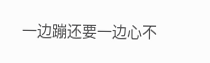一边蹦还要一边心不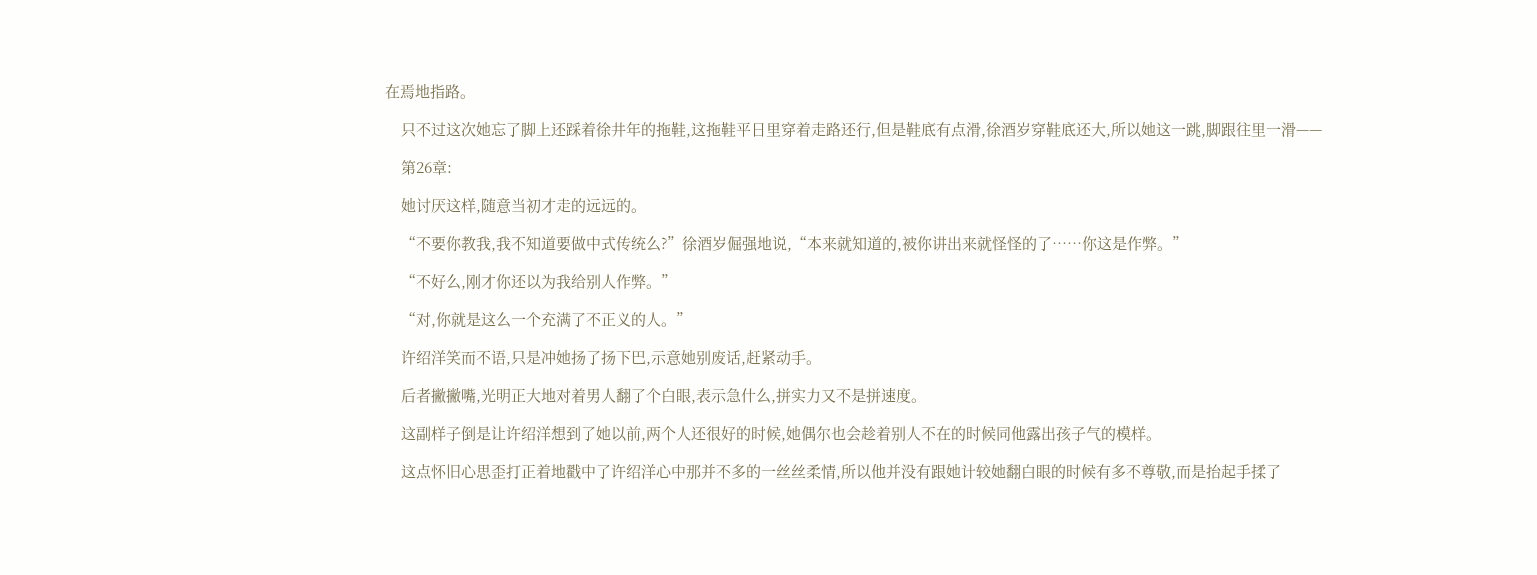在焉地指路。

    只不过这次她忘了脚上还踩着徐井年的拖鞋,这拖鞋平日里穿着走路还行,但是鞋底有点滑,徐酒岁穿鞋底还大,所以她这一跳,脚跟往里一滑——

    第26章:

    她讨厌这样,随意当初才走的远远的。

    “不要你教我,我不知道要做中式传统么?”徐酒岁倔强地说,“本来就知道的,被你讲出来就怪怪的了……你这是作弊。”

    “不好么,刚才你还以为我给别人作弊。”

    “对,你就是这么一个充满了不正义的人。”

    许绍洋笑而不语,只是冲她扬了扬下巴,示意她别废话,赶紧动手。

    后者撇撇嘴,光明正大地对着男人翻了个白眼,表示急什么,拼实力又不是拼速度。

    这副样子倒是让许绍洋想到了她以前,两个人还很好的时候,她偶尔也会趁着别人不在的时候同他露出孩子气的模样。

    这点怀旧心思歪打正着地戳中了许绍洋心中那并不多的一丝丝柔情,所以他并没有跟她计较她翻白眼的时候有多不尊敬,而是抬起手揉了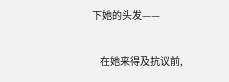下她的头发——

    在她来得及抗议前,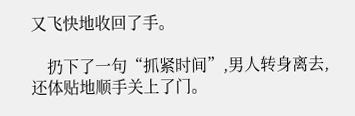又飞快地收回了手。

    扔下了一句“抓紧时间”,男人转身离去,还体贴地顺手关上了门。